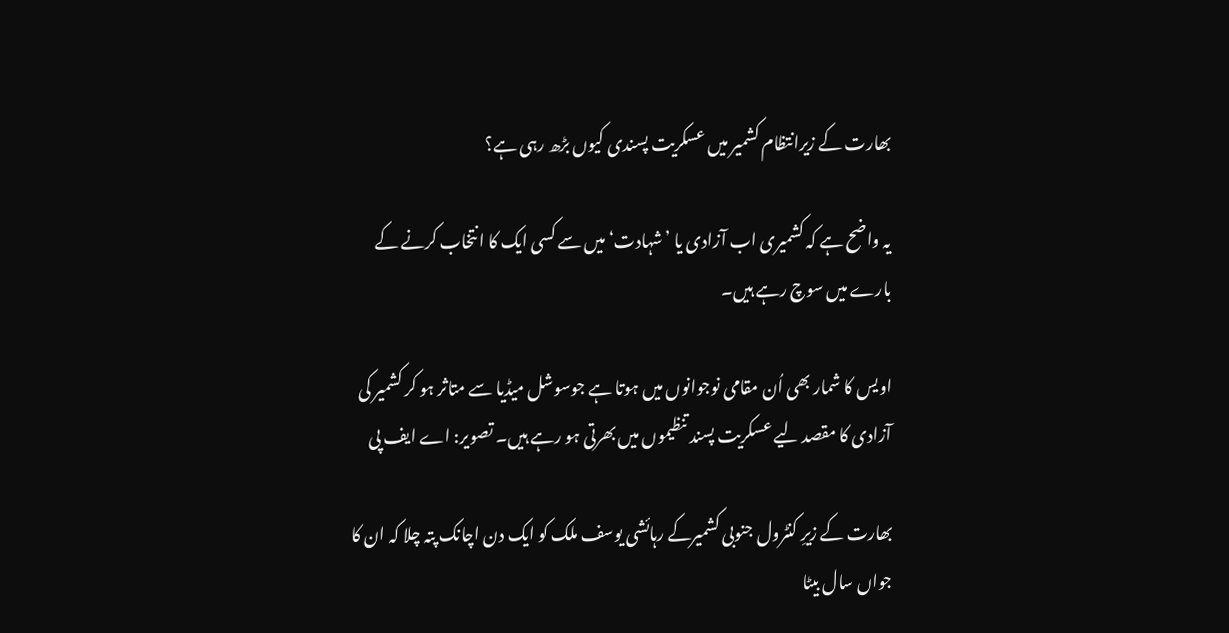بھارت کے زیرانتظام کشمیر میں عسکریت پسندی کیوں بڑھ رہی ہے؟

یہ واضح ہے کہ کشمیری اب آزادی یا ’شہادت‘ میں سے کسی ایک کا انتخاب کرنے کے بارے میں سوچ رہے ہیں۔

اویس کا شمار بھی اُن مقامی نوجوانوں میں ہوتا ہے جوسوشل میڈیا سے متاثر ہو کر کشمیر کی آزادی کا مقصد لیے عسکریت پسند تنظیموں میں بھرتی ہو رہے ہیں۔ تصویر: اے ایف پی

بھارت کے زیرِ کنٹرول جنوبی کشمیرکے رہائشی یوسف ملک کو ایک دن اچانک پتہ چلا کہ ان کا جواں سال بیٹا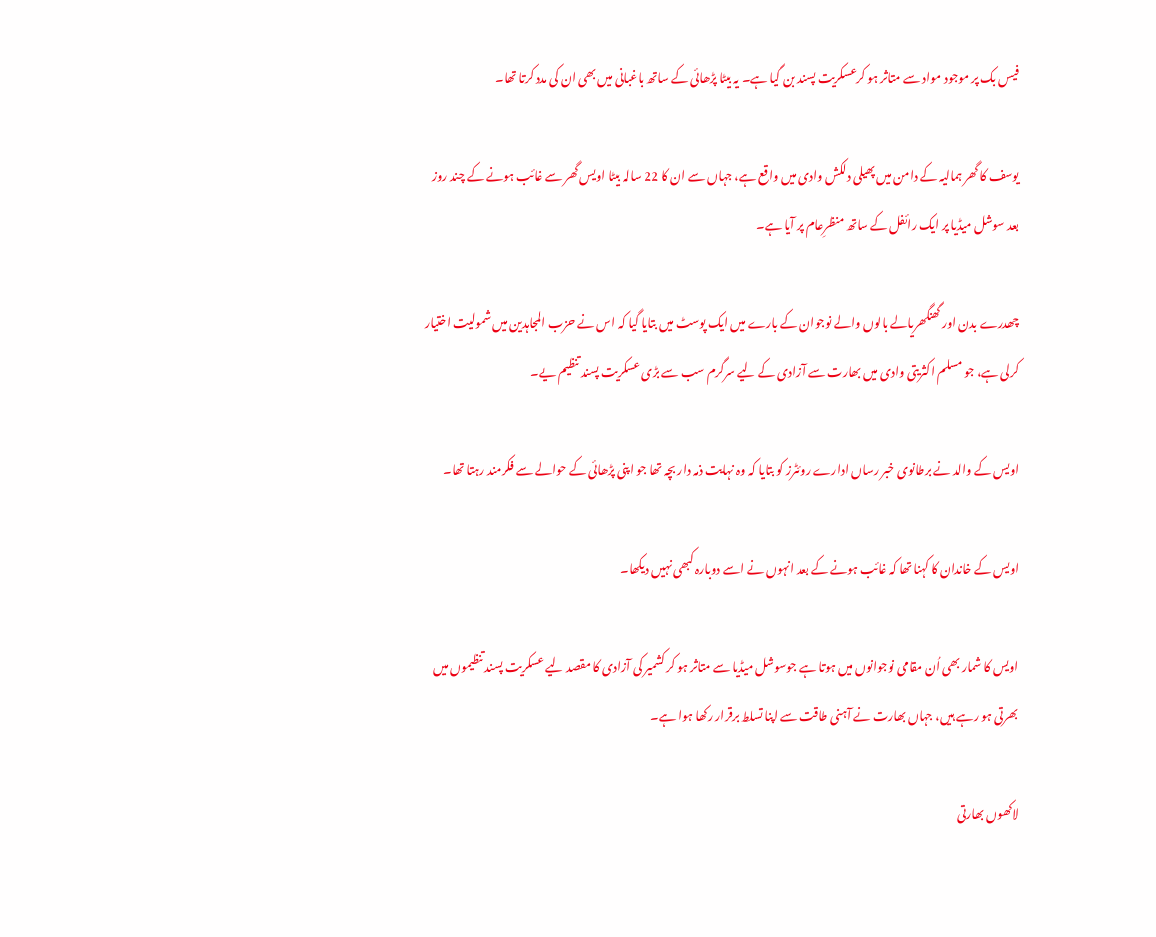فیس بک پر موجود مواد سے متاثر ہو کرعسکریت پسند بن گیا ہے۔ یہ بیٹا پڑھائی کے ساتھ باغبانی میں بھی ان کی مدد کرتا تھا۔

یوسف کا گھر ہمالیہ کے دامن میں پھیلی دلکش وادی میں واقع ہے، جہاں سے ان کا 22 سالہ بیٹا اویس گھر سے غائب ہونے کے چند روز بعد سوشل میڈیا پر ایک رائفل کے ساتھ منظرِعام پر آیا ہے۔

چھدرے بدن اور گھنگھریالے بالوں والے نوجوان کے بارے میں ایک پوسٹ میں بتایا گیا کہ اس نے حزب المجاہدین میں شمولیت اختیار کرلی ہے، جو مسلم اکثریتی وادی میں بھارت سے آزادی کے لیے سرگرم سب سے بڑی عسکریت پسند تنظیم یے۔

اویس کے والد نے برطانوی خبر رساں ادارے روئٹرز کو بتایا کہ وہ نہایت ذمہ دار بچہ تھا جو اپنی پڑھائی کے حوالے سے فکرمند رہتا تھا۔

اویس کے خاندان کا کہنا تھا کہ غائب ہونے کے بعد انہوں نے اسے دوبارہ کبھی نہیں دیکھا۔

اویس کا شمار بھی اُن مقامی نوجوانوں میں ہوتا ہے جوسوشل میڈیا سے متاثر ہو کر کشمیر کی آزادی کا مقصد لیے عسکریت پسند تنظیموں میں بھرتی ہو رہے ہیں، جہاں بھارت نے آہنی طاقت سے اپنا تسلط برقرار رکھا ہوا ہے۔

لاکھوں بھارتی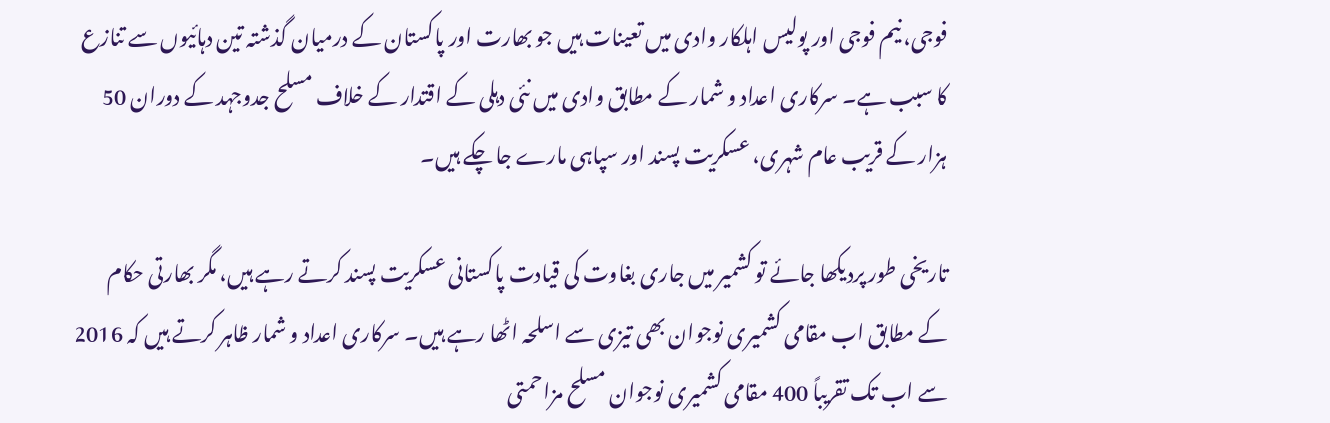فوجی، نیم فوجی اور پولیس اہلکار وادی میں تعینات ہیں جو بھارت اور پاکستان کے درمیان گذشتہ تین دہائیوں سے تنازع کا سبب ہے۔ سرکاری اعداد و شمار کے مطابق وادی میں نئی دہلی کے اقتدار کے خلاف مسلح جدوجہد کے دوران 50 ہزار کے قریب عام شہری، عسکریت پسند اور سپاہی مارے جا چکے ہیں۔

تاریخی طور پردیکھا جائے تو کشمیر میں جاری بغاوت کی قیادت پاکستانی عسکریت پسند کرتے رہے ہیں، مگر بھارتی حکام کے مطابق اب مقامی کشمیری نوجوان بھی تیزی سے اسلحہ اٹھا رہے ہیں۔ سرکاری اعداد و شمار ظاہر کرتے ہیں کہ 2016 سے اب تک تقریباً 400 مقامی کشمیری نوجوان مسلح مزاحمتی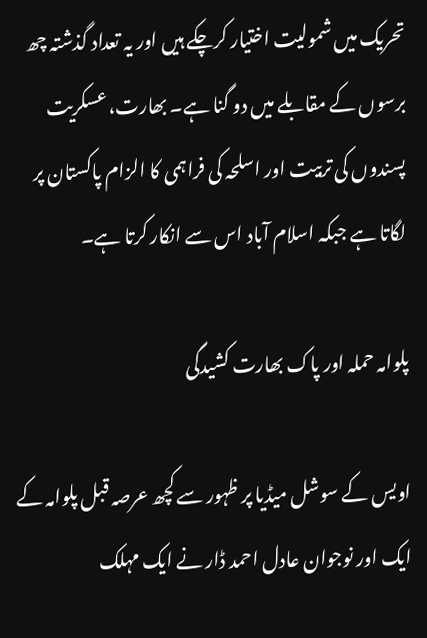تحریک میں شمولیت اختیار کرچکے ہیں اور یہ تعداد گذشتہ چھ برسوں کے مقابلے میں دو گنا ہے۔ بھارت، عسکریت پسندوں کی تربیت اور اسلحہ کی فراہمی کا الزام پاکستان پر لگاتا ہے جبکہ اسلام آباد اس سے انکار کرتا ہے۔

پلوامہ حملہ اور پاک بھارت کشیدگی

اویس کے سوشل میڈیا پر ظہور سے کچھ عرصہ قبل پلوامہ کے ایک اور نوجوان عادل احمد ڈار نے ایک مہلک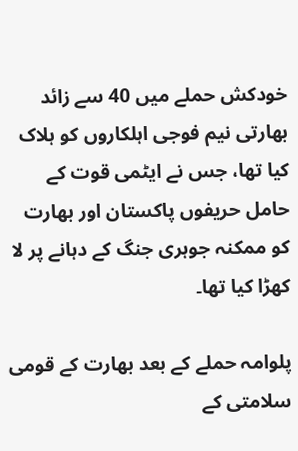خودکش حملے میں 40 سے زائد بھارتی نیم فوجی اہلکاروں کو ہلاک کیا تھا، جس نے ایٹمی قوت کے حامل حریفوں پاکستان اور بھارت کو ممکنہ جوہری جنگ کے دہانے پر لا کھڑا کیا تھا۔

پلوامہ حملے کے بعد بھارت کے قومی سلامتی کے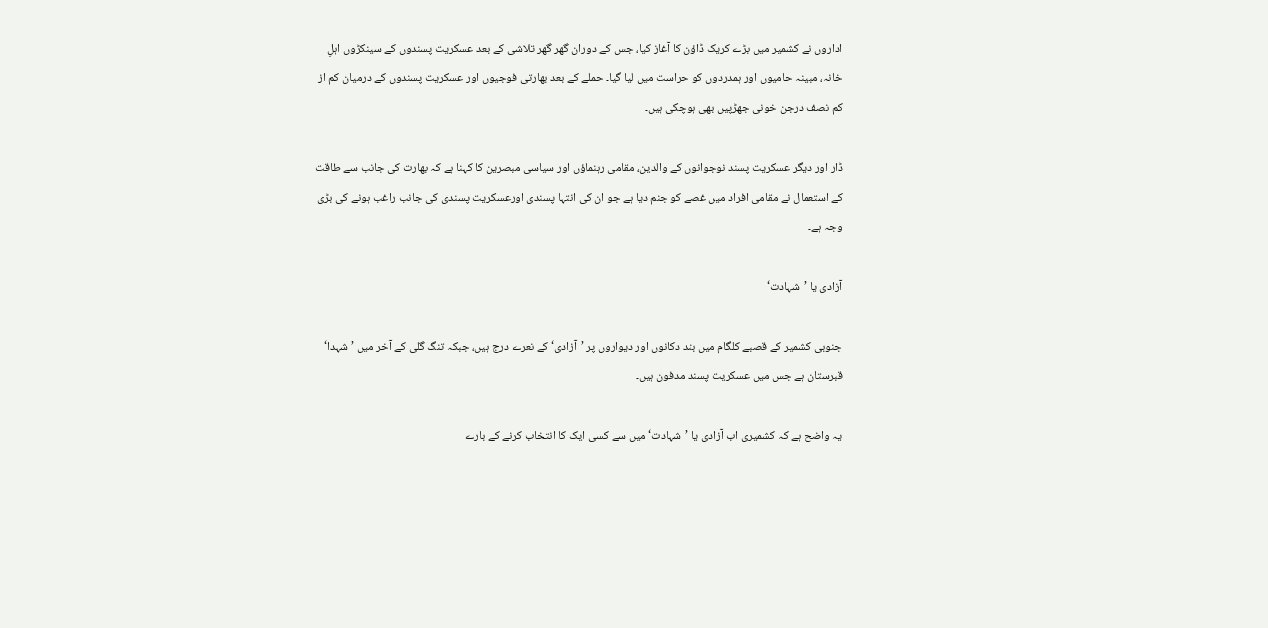اداروں نے کشمیر میں بڑے کریک ڈاؤن کا آغاز کیا، جس کے دوران گھر گھر تلاشی کے بعد عسکریت پسندوں کے سینکڑوں اہلِ خانہ، مبینہ حامیوں اور ہمدردوں کو حراست میں لیا گیا۔ حملے کے بعد بھارتی فوجیوں اور عسکریت پسندوں کے درمیان کم از کم نصف درجن خونی جھڑپیں بھی ہوچکی ہیں۔

ڈار اور دیگر عسکریت پسند نوجوانوں کے والدین، مقامی رہنماؤں اور سیاسی مبصرین کا کہنا ہے کہ بھارت کی جانب سے طاقت کے استعمال نے مقامی افراد میں غصے کو جنم دیا ہے جو ان کی انتہا پسندی اورعسکریت پسندی کی جانب راغب ہونے کی بڑی وجہ ہے۔

آزادی یا ’شہادت‘

جنوبی کشمیر کے قصبے کلگام میں بند دکانوں اور دیواروں پر ’آزادی‘ کے نعرے درج ہیں، جبکہ تنگ گلی کے آخر میں ’شہدا‘ قبرستان ہے جس میں عسکریت پسند مدفون ہیں۔

یہ واضح ہے کہ کشمیری اب آزادی یا ’شہادت‘ میں سے کسی ایک کا انتخاب کرنے کے بارے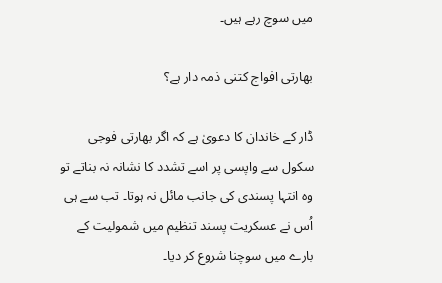میں سوچ رہے ہیں۔

بھارتی افواج کتنی ذمہ دار ہے؟

ڈار کے خاندان کا دعویٰ ہے کہ اگر بھارتی فوجی سکول سے واپسی پر اسے تشدد کا نشانہ نہ بناتے تو وہ انتہا پسندی کی جانب مائل نہ ہوتا۔ تب سے ہی اُس نے عسکریت پسند تنظیم میں شمولیت کے بارے میں سوچنا شروع کر دیا۔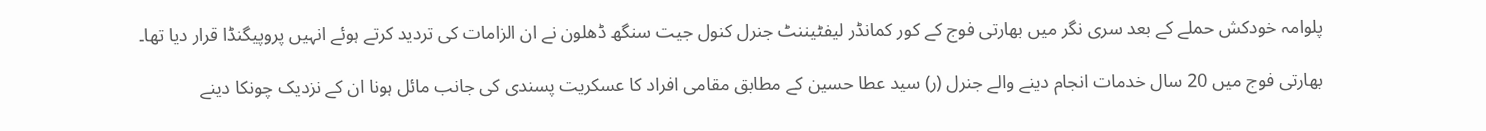پلوامہ خودکش حملے کے بعد سری نگر میں بھارتی فوج کے کور کمانڈر لیفٹیننٹ جنرل کنول جیت سنگھ ڈھلون نے ان الزامات کی تردید کرتے ہوئے انہیں پروپیگنڈا قرار دیا تھا۔

بھارتی فوج میں 20 سال خدمات انجام دینے والے جنرل (ر) سید عطا حسین کے مطابق مقامی افراد کا عسکریت پسندی کی جانب مائل ہونا ان کے نزدیک چونکا دینے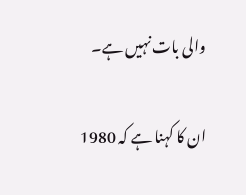والی بات نہیں ہے۔

ان کا کہنا ہے کہ 1980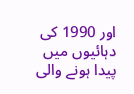اور 1990 کی دہائیوں میں پیدا ہونے والی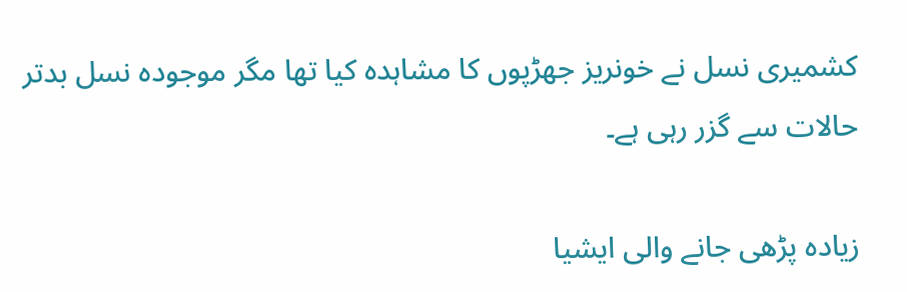کشمیری نسل نے خونریز جھڑپوں کا مشاہدہ کیا تھا مگر موجودہ نسل بدتر حالات سے گزر رہی ہے۔

زیادہ پڑھی جانے والی ایشیا